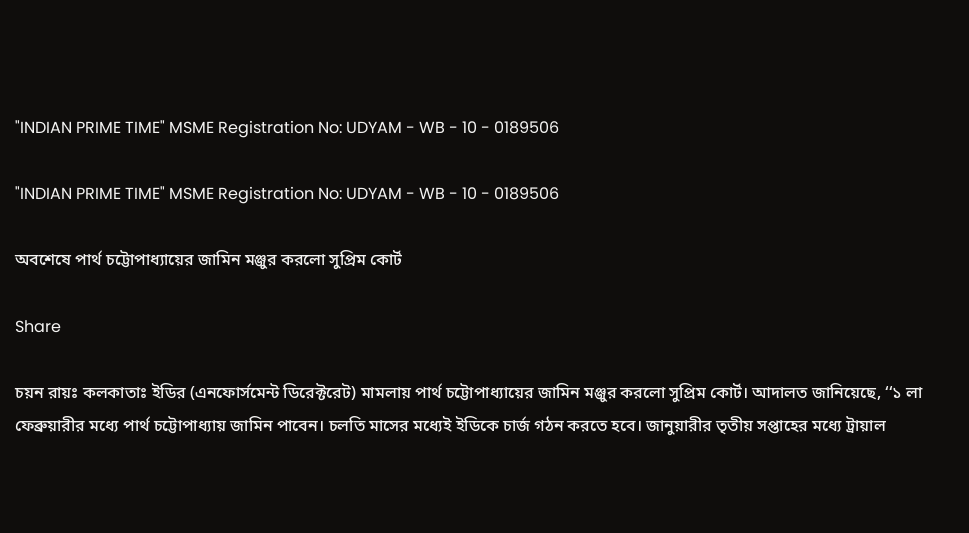"INDIAN PRIME TIME" MSME Registration No: UDYAM - WB - 10 - 0189506

"INDIAN PRIME TIME" MSME Registration No: UDYAM - WB - 10 - 0189506

অবশেষে পার্থ চট্টোপাধ্যায়ের জামিন মঞ্জুর করলো সুপ্রিম কোর্ট

Share

চয়ন রায়ঃ কলকাতাঃ ইডির (এনফোর্সমেন্ট ডিরেক্টরেট) মামলায় পার্থ চট্টোপাধ্যায়ের জামিন মঞ্জুর করলো সুপ্রিম কোর্ট। আদালত জানিয়েছে, ‘‘১ লা ফেব্রুয়ারীর মধ্যে পার্থ চট্টোপাধ্যায় জামিন পাবেন। চলতি মাসের মধ্যেই ইডিকে চার্জ গঠন করতে হবে। জানুয়ারীর তৃতীয় সপ্তাহের মধ্যে ট্রায়াল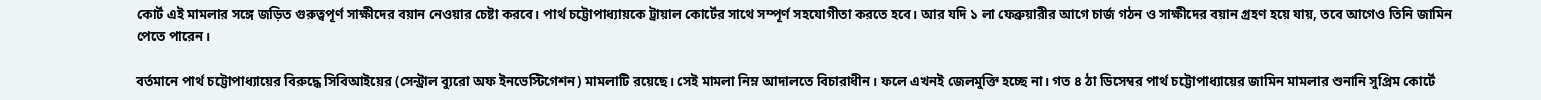কোর্ট এই মামলার সঙ্গে জড়িত গুরুত্বপূর্ণ সাক্ষীদের বয়ান নেওয়ার চেষ্টা করবে। পার্থ চট্টোপাধ্যায়কে ট্রায়াল কোর্টের সাথে সম্পূর্ণ সহযোগীতা করতে হবে। আর যদি ১ লা ফেব্রুয়ারীর আগে চার্জ গঠন ও সাক্ষীদের বয়ান গ্রহণ হয়ে যায়, তবে আগেও তিনি জামিন পেতে পারেন।

বর্তমানে পার্থ চট্টোপাধ্যায়ের বিরুদ্ধে সিবিআইয়ের (সেন্ট্রাল ব্যুরো অফ ইনভেস্টিগেশন) মামলাটি রয়েছে। সেই মামলা নিম্ন আদালতে বিচারাধীন। ফলে এখনই জেলমুক্তি হচ্ছে না। গত ৪ ঠা ডিসেম্বর পার্থ চট্টোপাধ্যায়ের জামিন মামলার শুনানি সুপ্রিম কোর্টে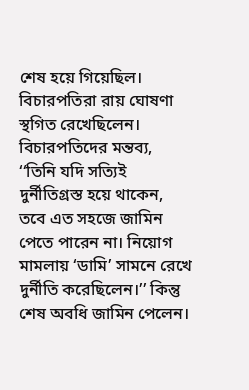শেষ হয়ে গিয়েছিল। বিচারপতিরা রায় ঘোষণা স্থগিত রেখেছিলেন। বিচারপতিদের মন্তব্য, ‘‘তিনি যদি সত্যিই দুর্নীতিগ্রস্ত হয়ে থাকেন, তবে এত সহজে জামিন পেতে পারেন না। নিয়োগ মামলায় ‘ডামি’ সামনে রেখে দুর্নীতি করেছিলেন।’’ কিন্তু শেষ অবধি জামিন পেলেন।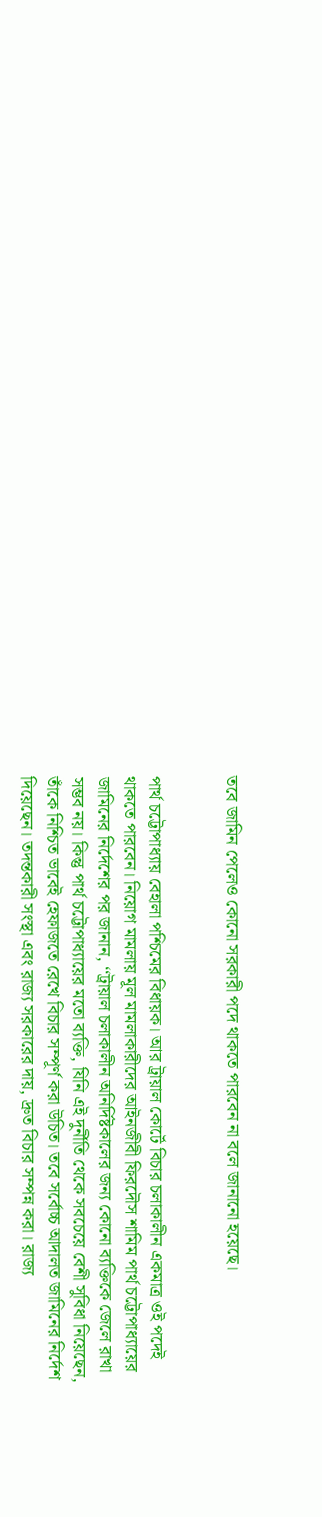তবে জামিন পেলেও কোনো সরকারী পদে থাকতে পারবেন না বলে জানানো হয়েছে।


পার্থ চট্টোপাধ্যায় বেহালা পশ্চিমের বিধায়ক। আর ট্রায়াল কোর্টে বিচার চলাকালীন একমাত্র ওই পদেই থাকতে পারবেন। নিয়োগ মামলায় মূল মামলাকারীদের আইনজীবী ফিরদৌস শামিম পার্থ চট্টোপাধ্যায়ের জামিনের নির্দেশের পর জানান, ‘‘ট্রায়াল চলাকালীন অনির্দিষ্টকালের জন্য কোনো ব্যক্তিকে জেলে রাখা সম্ভব নয়। কিন্তু পার্থ চট্টোপাধ্যায়ের মতো ব্যক্তি, যিনি এই দুর্নীতি থেকে সবচেয়ে বেশী সুবিধা নিয়েছেন, তাঁকে নিশ্চিত ভাবেই হেফাজতে রেখে বিচার সম্পূর্ণ করা উচিত। তবে সর্বোচ্চ আদালত জামিনের নির্দেশ দিয়েছেন। তদন্তকারী সংস্থা এবং রাজ্য সরকারের দায়, দ্রুত বিচার সম্পন্ন করা। রাজ্য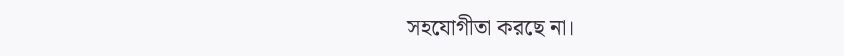সহযোগীতা করছে না।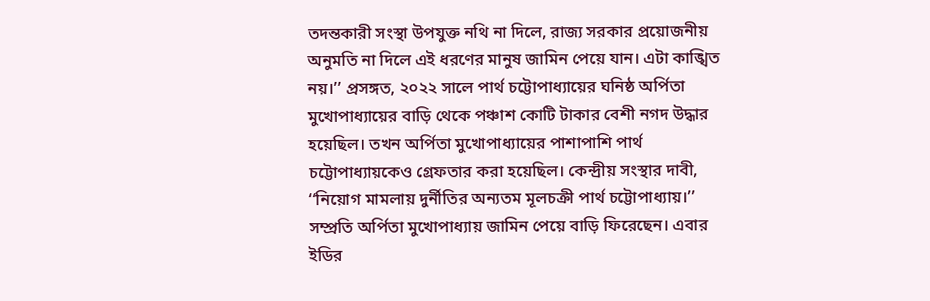তদন্তকারী সংস্থা উপযুক্ত নথি না দিলে, রাজ্য সরকার প্রয়োজনীয় অনুমতি না দিলে এই ধরণের মানুষ জামিন পেয়ে যান। এটা কাঙ্খিত নয়।’’ প্রসঙ্গত, ২০২২ সালে পার্থ চট্টোপাধ্যায়ের ঘনিষ্ঠ অর্পিতা মুখোপাধ্যায়ের বাড়ি থেকে পঞ্চাশ কোটি টাকার বেশী নগদ উদ্ধার হয়েছিল। তখন অর্পিতা মুখোপাধ্যায়ের পাশাপাশি পার্থ চট্টোপাধ্যায়কেও গ্রেফতার করা হয়েছিল। কেন্দ্রীয় সংস্থার দাবী, ‘‘নিয়োগ মামলায় দুর্নীতির অন্যতম মূলচক্রী পার্থ চট্টোপাধ্যায়।’’ সম্প্রতি অর্পিতা মুখোপাধ্যায় জামিন পেয়ে বাড়ি ফিরেছেন। এবার ইডির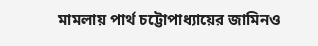মামলায় পার্থ চট্টোপাধ্যায়ের জামিনও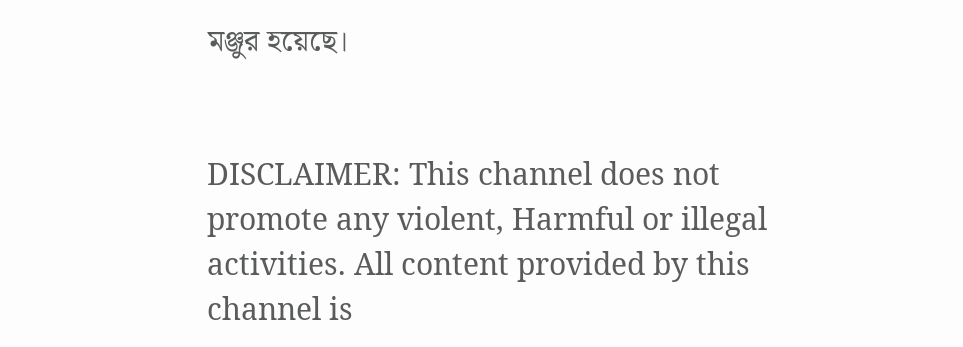মঞ্জুর হয়েছে।


DISCLAIMER: This channel does not promote any violent, Harmful or illegal activities. All content provided by this channel is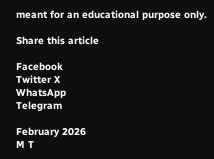meant for an educational purpose only.

Share this article

Facebook
Twitter X
WhatsApp
Telegram

February 2026
M T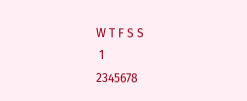W T F S S
 1
2345678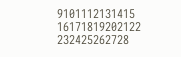9101112131415
16171819202122
232425262728